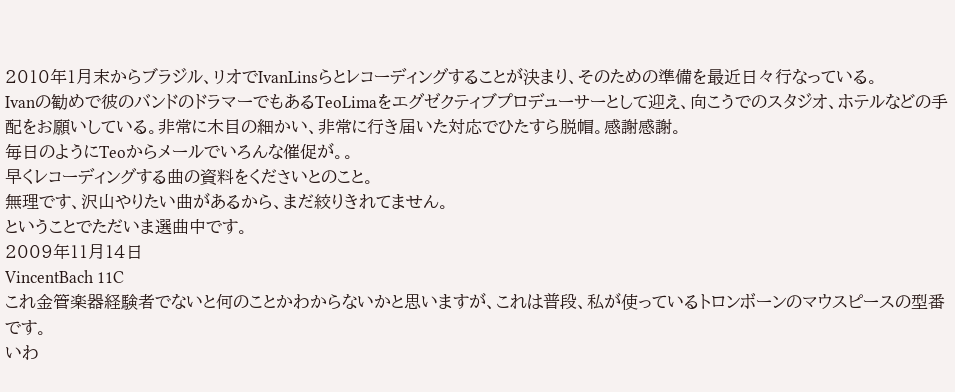2010年1月末からブラジル、リオでIvanLinsらとレコーディングすることが決まり、そのための準備を最近日々行なっている。
Ivanの勧めで彼のバンドのドラマーでもあるTeoLimaをエグゼクティブプロデューサーとして迎え、向こうでのスタジオ、ホテルなどの手配をお願いしている。非常に木目の細かい、非常に行き届いた対応でひたすら脱帽。感謝感謝。
毎日のようにTeoからメールでいろんな催促が。。
早くレコーディングする曲の資料をくださいとのこと。
無理です、沢山やりたい曲があるから、まだ絞りきれてません。
ということでただいま選曲中です。
2009年11月14日
VincentBach 11C
これ金管楽器経験者でないと何のことかわからないかと思いますが、これは普段、私が使っているトロンボーンのマウスピースの型番です。
いわ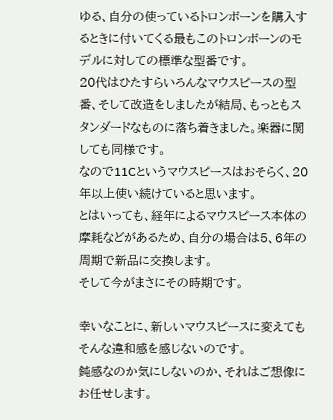ゆる、自分の使っているトロンボーンを購入するときに付いてくる最もこのトロンボーンのモデルに対しての標準な型番です。
20代はひたすらいろんなマウスピースの型番、そして改造をしましたが結局、もっともスタンダードなものに落ち着きました。楽器に関しても同様です。
なので11Cというマウスピースはおそらく、20年以上使い続けていると思います。
とはいっても、経年によるマウスピース本体の摩耗などがあるため、自分の場合は5、6年の周期で新品に交換します。
そして今がまさにその時期です。

幸いなことに、新しいマウスピースに変えてもそんな違和感を感じないのです。
鈍感なのか気にしないのか、それはご想像にお任せします。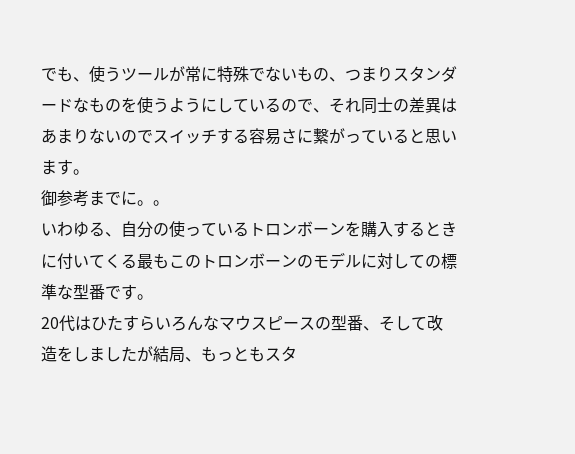でも、使うツールが常に特殊でないもの、つまりスタンダードなものを使うようにしているので、それ同士の差異はあまりないのでスイッチする容易さに繋がっていると思います。
御参考までに。。
いわゆる、自分の使っているトロンボーンを購入するときに付いてくる最もこのトロンボーンのモデルに対しての標準な型番です。
20代はひたすらいろんなマウスピースの型番、そして改造をしましたが結局、もっともスタ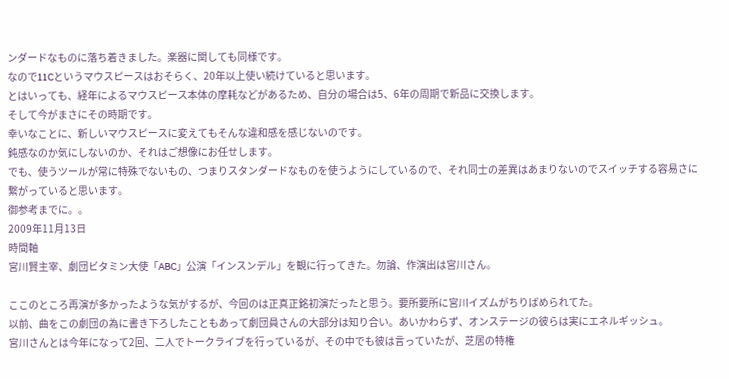ンダードなものに落ち着きました。楽器に関しても同様です。
なので11Cというマウスピースはおそらく、20年以上使い続けていると思います。
とはいっても、経年によるマウスピース本体の摩耗などがあるため、自分の場合は5、6年の周期で新品に交換します。
そして今がまさにその時期です。
幸いなことに、新しいマウスピースに変えてもそんな違和感を感じないのです。
鈍感なのか気にしないのか、それはご想像にお任せします。
でも、使うツールが常に特殊でないもの、つまりスタンダードなものを使うようにしているので、それ同士の差異はあまりないのでスイッチする容易さに繋がっていると思います。
御参考までに。。
2009年11月13日
時間軸
宮川賢主宰、劇団ビタミン大使「ABC」公演「インスンデル」を観に行ってきた。勿論、作演出は宮川さん。

ここのところ再演が多かったような気がするが、今回のは正真正銘初演だったと思う。要所要所に宮川イズムがちりばめられてた。
以前、曲をこの劇団の為に書き下ろしたこともあって劇団員さんの大部分は知り合い。あいかわらず、オンステージの彼らは実にエネルギッシュ。
宮川さんとは今年になって2回、二人でトークライブを行っているが、その中でも彼は言っていたが、芝居の特権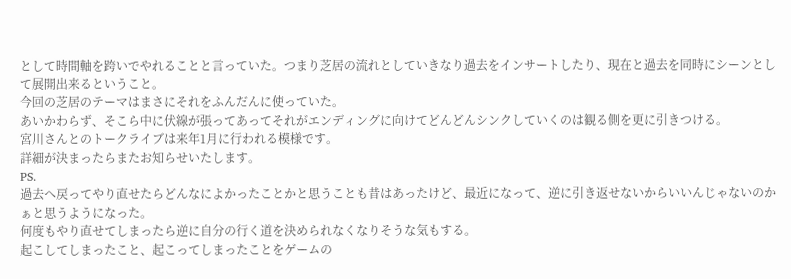として時間軸を跨いでやれることと言っていた。つまり芝居の流れとしていきなり過去をインサートしたり、現在と過去を同時にシーンとして展開出来るということ。
今回の芝居のテーマはまさにそれをふんだんに使っていた。
あいかわらず、そこら中に伏線が張ってあってそれがエンディングに向けてどんどんシンクしていくのは観る側を更に引きつける。
宮川さんとのトークライブは来年1月に行われる模様です。
詳細が決まったらまたお知らせいたします。
PS.
過去へ戻ってやり直せたらどんなによかったことかと思うことも昔はあったけど、最近になって、逆に引き返せないからいいんじゃないのかぁと思うようになった。
何度もやり直せてしまったら逆に自分の行く道を決められなくなりそうな気もする。
起こしてしまったこと、起こってしまったことをゲームの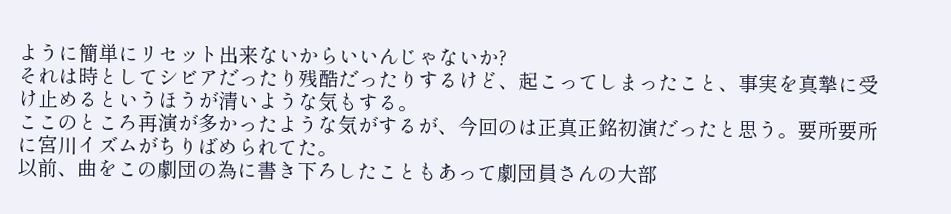ように簡単にリセット出来ないからいいんじゃないか?
それは時としてシビアだったり残酷だったりするけど、起こってしまったこと、事実を真摯に受け止めるというほうが清いような気もする。
ここのところ再演が多かったような気がするが、今回のは正真正銘初演だったと思う。要所要所に宮川イズムがちりばめられてた。
以前、曲をこの劇団の為に書き下ろしたこともあって劇団員さんの大部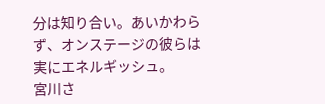分は知り合い。あいかわらず、オンステージの彼らは実にエネルギッシュ。
宮川さ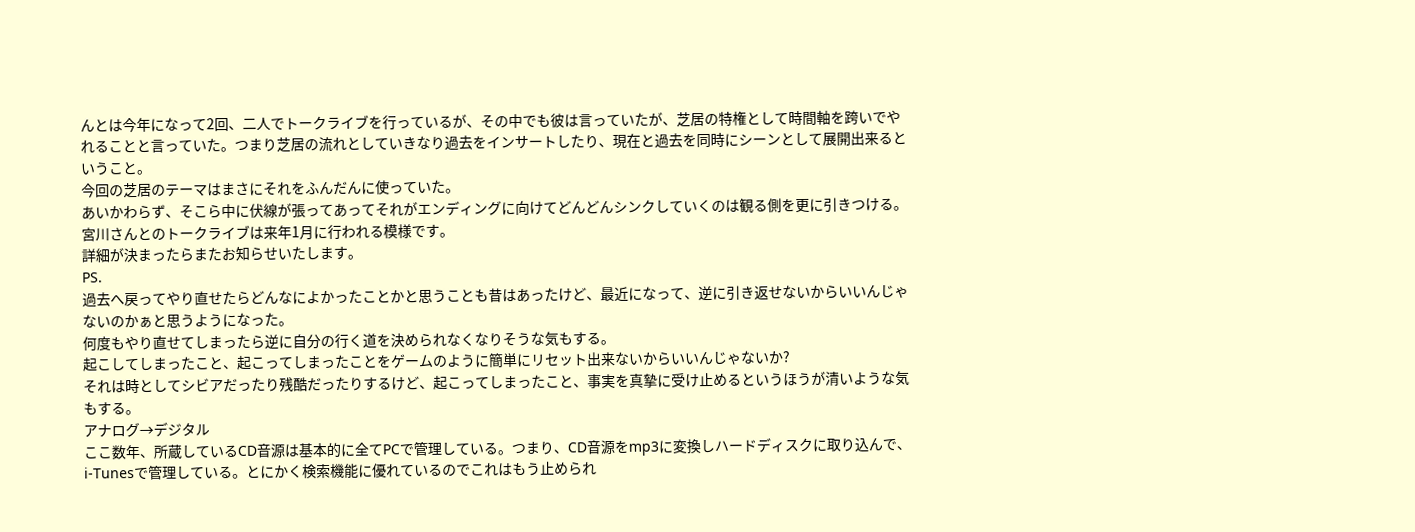んとは今年になって2回、二人でトークライブを行っているが、その中でも彼は言っていたが、芝居の特権として時間軸を跨いでやれることと言っていた。つまり芝居の流れとしていきなり過去をインサートしたり、現在と過去を同時にシーンとして展開出来るということ。
今回の芝居のテーマはまさにそれをふんだんに使っていた。
あいかわらず、そこら中に伏線が張ってあってそれがエンディングに向けてどんどんシンクしていくのは観る側を更に引きつける。
宮川さんとのトークライブは来年1月に行われる模様です。
詳細が決まったらまたお知らせいたします。
PS.
過去へ戻ってやり直せたらどんなによかったことかと思うことも昔はあったけど、最近になって、逆に引き返せないからいいんじゃないのかぁと思うようになった。
何度もやり直せてしまったら逆に自分の行く道を決められなくなりそうな気もする。
起こしてしまったこと、起こってしまったことをゲームのように簡単にリセット出来ないからいいんじゃないか?
それは時としてシビアだったり残酷だったりするけど、起こってしまったこと、事実を真摯に受け止めるというほうが清いような気もする。
アナログ→デジタル
ここ数年、所蔵しているCD音源は基本的に全てPCで管理している。つまり、CD音源をmp3に変換しハードディスクに取り込んで、i-Tunesで管理している。とにかく検索機能に優れているのでこれはもう止められ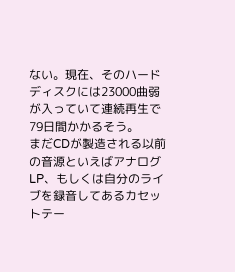ない。現在、そのハードディスクには23000曲弱が入っていて連続再生で79日間かかるそう。
まだCDが製造される以前の音源といえばアナログLP、もしくは自分のライブを録音してあるカセットテー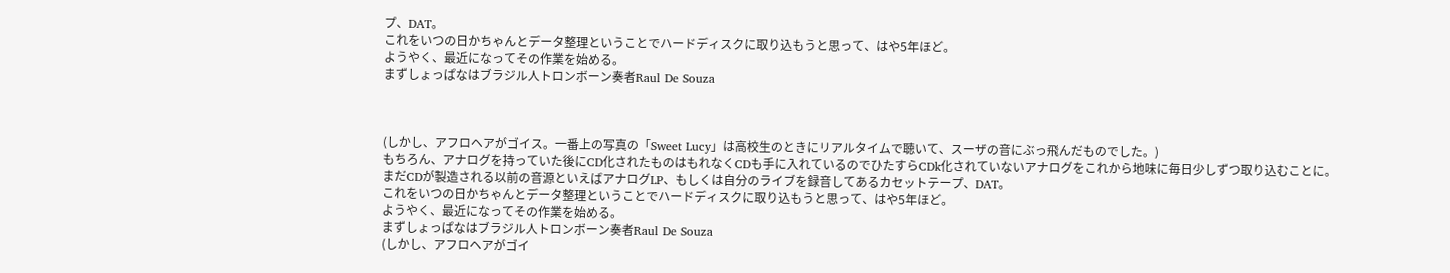プ、DAT。
これをいつの日かちゃんとデータ整理ということでハードディスクに取り込もうと思って、はや5年ほど。
ようやく、最近になってその作業を始める。
まずしょっぱなはブラジル人トロンボーン奏者Raul De Souza



(しかし、アフロヘアがゴイス。一番上の写真の「Sweet Lucy」は高校生のときにリアルタイムで聴いて、スーザの音にぶっ飛んだものでした。)
もちろん、アナログを持っていた後にCD化されたものはもれなくCDも手に入れているのでひたすらCDk化されていないアナログをこれから地味に毎日少しずつ取り込むことに。
まだCDが製造される以前の音源といえばアナログLP、もしくは自分のライブを録音してあるカセットテープ、DAT。
これをいつの日かちゃんとデータ整理ということでハードディスクに取り込もうと思って、はや5年ほど。
ようやく、最近になってその作業を始める。
まずしょっぱなはブラジル人トロンボーン奏者Raul De Souza
(しかし、アフロヘアがゴイ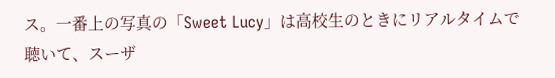ス。一番上の写真の「Sweet Lucy」は高校生のときにリアルタイムで聴いて、スーザ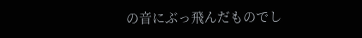の音にぶっ飛んだものでし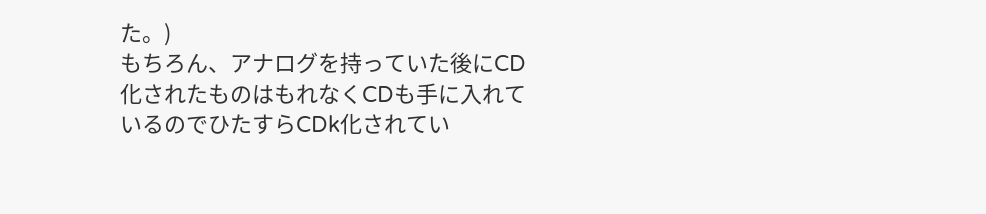た。)
もちろん、アナログを持っていた後にCD化されたものはもれなくCDも手に入れているのでひたすらCDk化されてい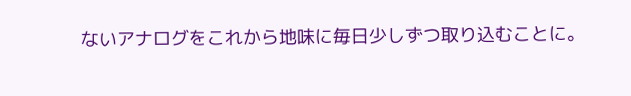ないアナログをこれから地味に毎日少しずつ取り込むことに。